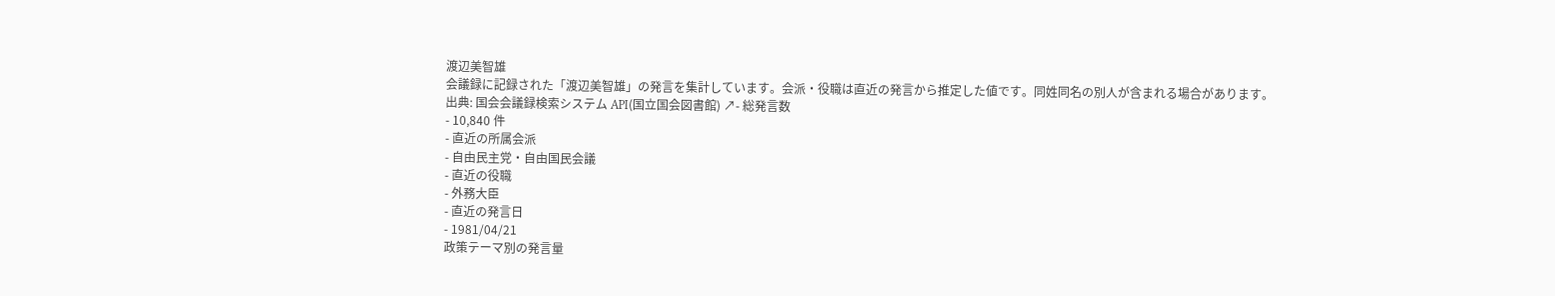渡辺美智雄
会議録に記録された「渡辺美智雄」の発言を集計しています。会派・役職は直近の発言から推定した値です。同姓同名の別人が含まれる場合があります。
出典: 国会会議録検索システム API(国立国会図書館) ↗- 総発言数
- 10,840 件
- 直近の所属会派
- 自由民主党・自由国民会議
- 直近の役職
- 外務大臣
- 直近の発言日
- 1981/04/21
政策テーマ別の発言量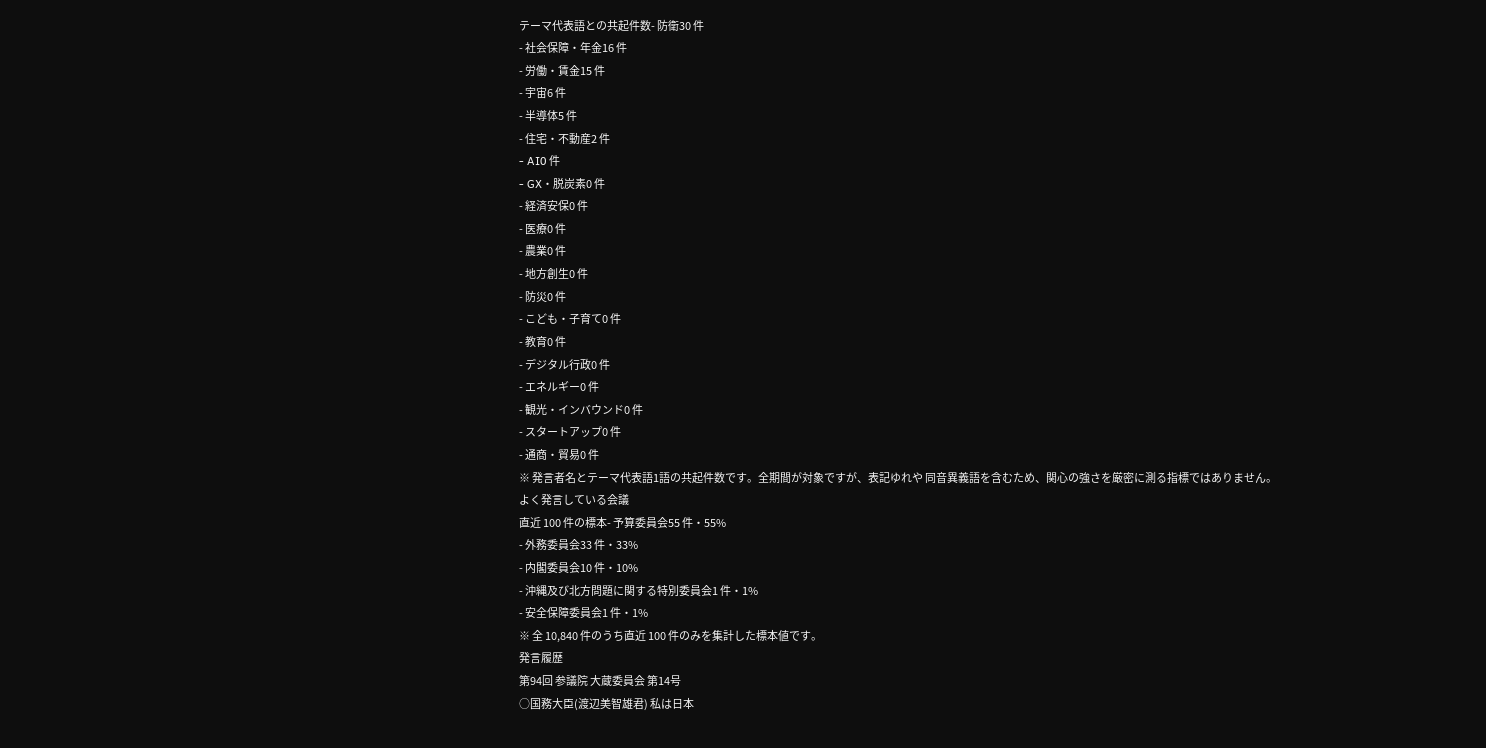テーマ代表語との共起件数- 防衛30 件
- 社会保障・年金16 件
- 労働・賃金15 件
- 宇宙6 件
- 半導体5 件
- 住宅・不動産2 件
- AI0 件
- GX・脱炭素0 件
- 経済安保0 件
- 医療0 件
- 農業0 件
- 地方創生0 件
- 防災0 件
- こども・子育て0 件
- 教育0 件
- デジタル行政0 件
- エネルギー0 件
- 観光・インバウンド0 件
- スタートアップ0 件
- 通商・貿易0 件
※ 発言者名とテーマ代表語1語の共起件数です。全期間が対象ですが、表記ゆれや 同音異義語を含むため、関心の強さを厳密に測る指標ではありません。
よく発言している会議
直近 100 件の標本- 予算委員会55 件・55%
- 外務委員会33 件・33%
- 内閣委員会10 件・10%
- 沖縄及び北方問題に関する特別委員会1 件・1%
- 安全保障委員会1 件・1%
※ 全 10,840 件のうち直近 100 件のみを集計した標本値です。
発言履歴
第94回 参議院 大蔵委員会 第14号
○国務大臣(渡辺美智雄君) 私は日本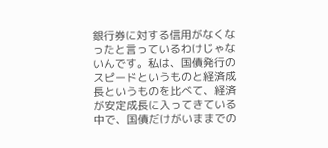銀行券に対する信用がなくなったと言っているわけじゃないんです。私は、国債発行のスピードというものと経済成長というものを比べて、経済が安定成長に入ってきている中で、国債だけがいままでの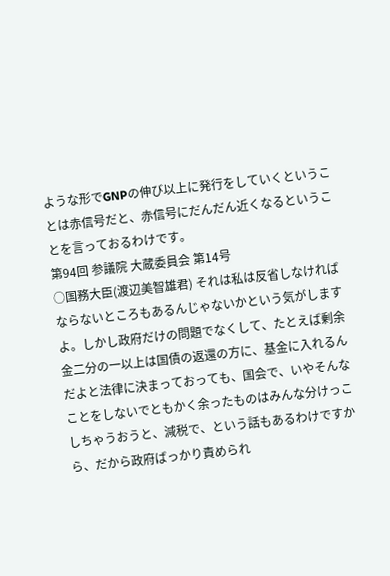ような形でGNPの伸び以上に発行をしていくということは赤信号だと、赤信号にだんだん近くなるということを言っておるわけです。
第94回 参議院 大蔵委員会 第14号
○国務大臣(渡辺美智雄君) それは私は反省しなければならないところもあるんじゃないかという気がしますよ。しかし政府だけの問題でなくして、たとえば剰余金二分の一以上は国債の返還の方に、基金に入れるんだよと法律に決まっておっても、国会で、いやそんなことをしないでともかく余ったものはみんな分けっこしちゃうおうと、減税で、という話もあるわけですから、だから政府ばっかり責められ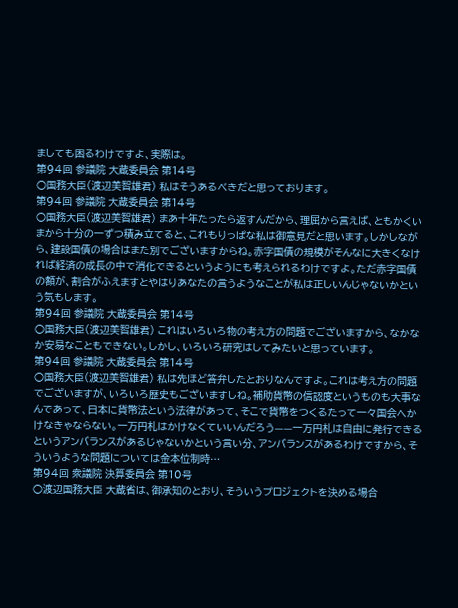ましても困るわけですよ、実際は。
第94回 参議院 大蔵委員会 第14号
○国務大臣(渡辺美智雄君) 私はそうあるべきだと思っております。
第94回 参議院 大蔵委員会 第14号
○国務大臣(渡辺美智雄君) まあ十年たったら返すんだから、理屈から言えば、ともかくいまから十分の一ずつ積み立てると、これもりっぱな私は御意見だと思います。しかしながら、建設国債の場合はまた別でございますからね。赤字国債の規模がそんなに大きくなければ経済の成長の中で消化できるというようにも考えられるわけですよ。ただ赤字国債の額が、割合がふえますとやはりあなたの言うようなことが私は正しいんじゃないかという気もします。
第94回 参議院 大蔵委員会 第14号
○国務大臣(渡辺美智雄君) これはいろいろ物の考え方の問題でございますから、なかなか安易なこともできない。しかし、いろいろ研究はしてみたいと思っています。
第94回 参議院 大蔵委員会 第14号
○国務大臣(渡辺美智雄君) 私は先ほど答弁したとおりなんですよ。これは考え方の問題でございますが、いろいろ歴史もございますしね。補助貨幣の信認度というものも大事なんであって、日本に貨幣法という法律があって、そこで貨幣をつくるたって一々国会へかけなきゃならない。一万円札はかけなくていいんだろう——一万円札は自由に発行できるというアンバランスがあるじゃないかという言い分、アンバランスがあるわけですから、そういうような問題については金本位制時…
第94回 衆議院 決算委員会 第10号
○渡辺国務大臣 大蔵省は、御承知のとおり、そういうプロジェクトを決める場合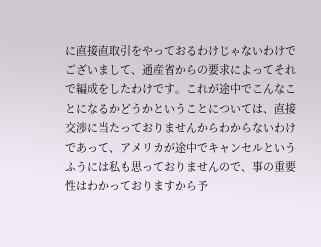に直接直取引をやっておるわけじゃないわけでございまして、通産省からの要求によってそれで編成をしたわけです。これが途中でこんなことになるかどうかということについては、直接交渉に当たっておりませんからわからないわけであって、アメリカが途中でキャンセルというふうには私も思っておりませんので、事の重要性はわかっておりますから予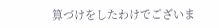算づけをしたわけでございま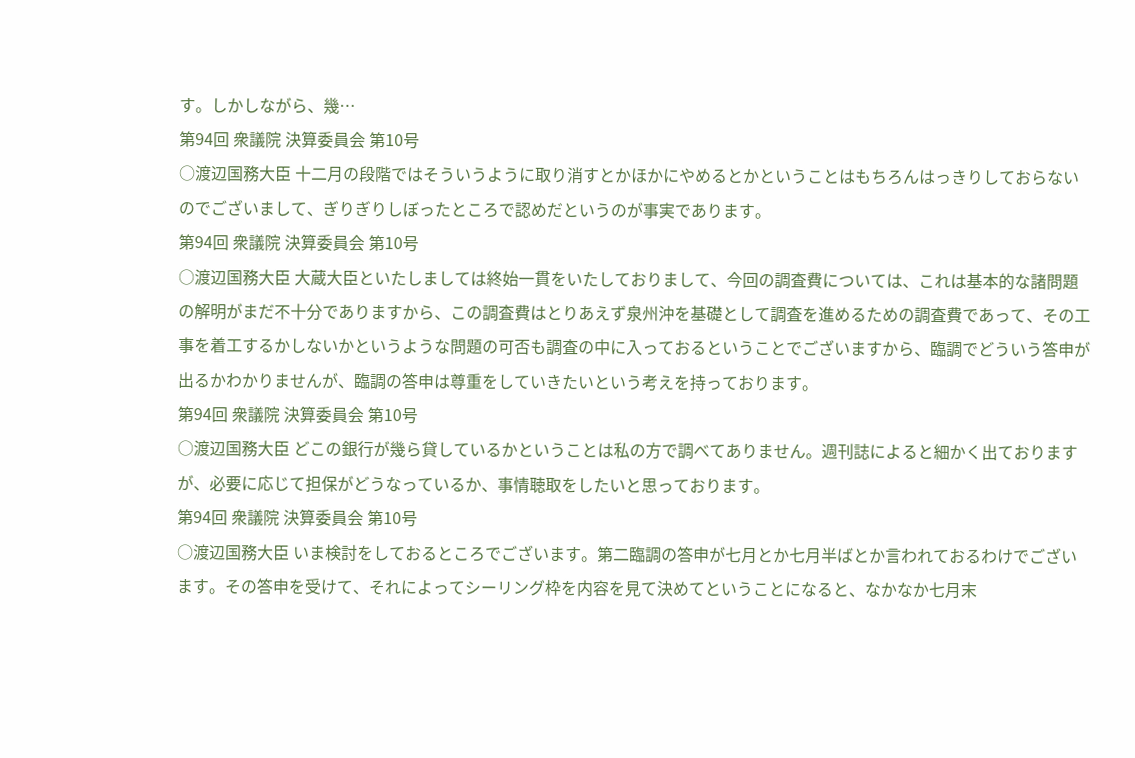す。しかしながら、幾…
第94回 衆議院 決算委員会 第10号
○渡辺国務大臣 十二月の段階ではそういうように取り消すとかほかにやめるとかということはもちろんはっきりしておらないのでございまして、ぎりぎりしぼったところで認めだというのが事実であります。
第94回 衆議院 決算委員会 第10号
○渡辺国務大臣 大蔵大臣といたしましては終始一貫をいたしておりまして、今回の調査費については、これは基本的な諸問題の解明がまだ不十分でありますから、この調査費はとりあえず泉州沖を基礎として調査を進めるための調査費であって、その工事を着工するかしないかというような問題の可否も調査の中に入っておるということでございますから、臨調でどういう答申が出るかわかりませんが、臨調の答申は尊重をしていきたいという考えを持っております。
第94回 衆議院 決算委員会 第10号
○渡辺国務大臣 どこの銀行が幾ら貸しているかということは私の方で調べてありません。週刊誌によると細かく出ておりますが、必要に応じて担保がどうなっているか、事情聴取をしたいと思っております。
第94回 衆議院 決算委員会 第10号
○渡辺国務大臣 いま検討をしておるところでございます。第二臨調の答申が七月とか七月半ばとか言われておるわけでございます。その答申を受けて、それによってシーリング枠を内容を見て決めてということになると、なかなか七月末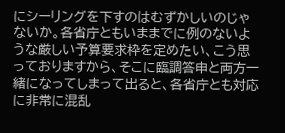にシーリングを下すのはむずかしいのじゃないか。各省庁ともいままでに例のないような厳しい予算要求枠を定めたい、こう思っておりますから、そこに臨調答申と両方一緒になってしまって出ると、各省庁とも対応に非常に混乱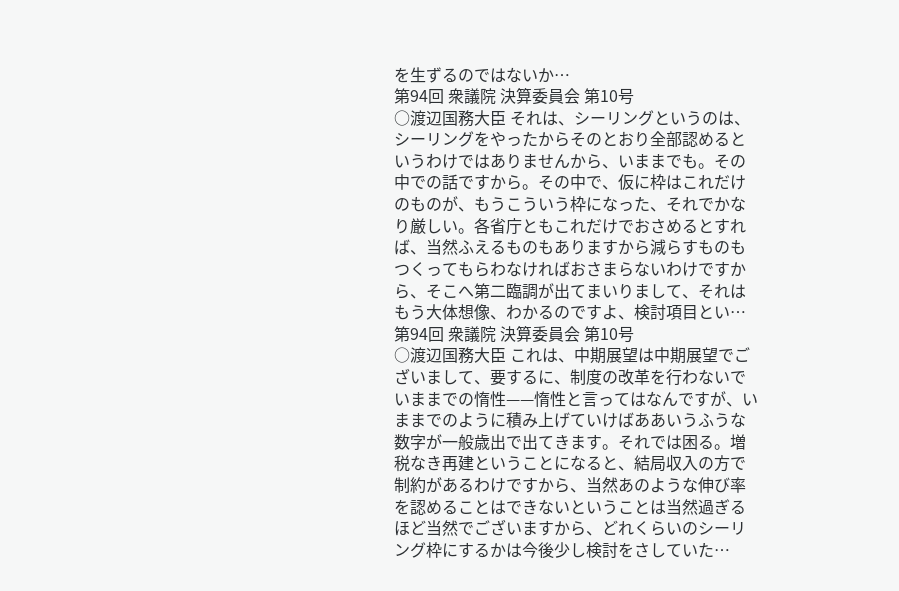を生ずるのではないか…
第94回 衆議院 決算委員会 第10号
○渡辺国務大臣 それは、シーリングというのは、シーリングをやったからそのとおり全部認めるというわけではありませんから、いままでも。その中での話ですから。その中で、仮に枠はこれだけのものが、もうこういう枠になった、それでかなり厳しい。各省庁ともこれだけでおさめるとすれば、当然ふえるものもありますから減らすものもつくってもらわなければおさまらないわけですから、そこへ第二臨調が出てまいりまして、それはもう大体想像、わかるのですよ、検討項目とい…
第94回 衆議院 決算委員会 第10号
○渡辺国務大臣 これは、中期展望は中期展望でございまして、要するに、制度の改革を行わないでいままでの惰性——惰性と言ってはなんですが、いままでのように積み上げていけばああいうふうな数字が一般歳出で出てきます。それでは困る。増税なき再建ということになると、結局収入の方で制約があるわけですから、当然あのような伸び率を認めることはできないということは当然過ぎるほど当然でございますから、どれくらいのシーリング枠にするかは今後少し検討をさしていた…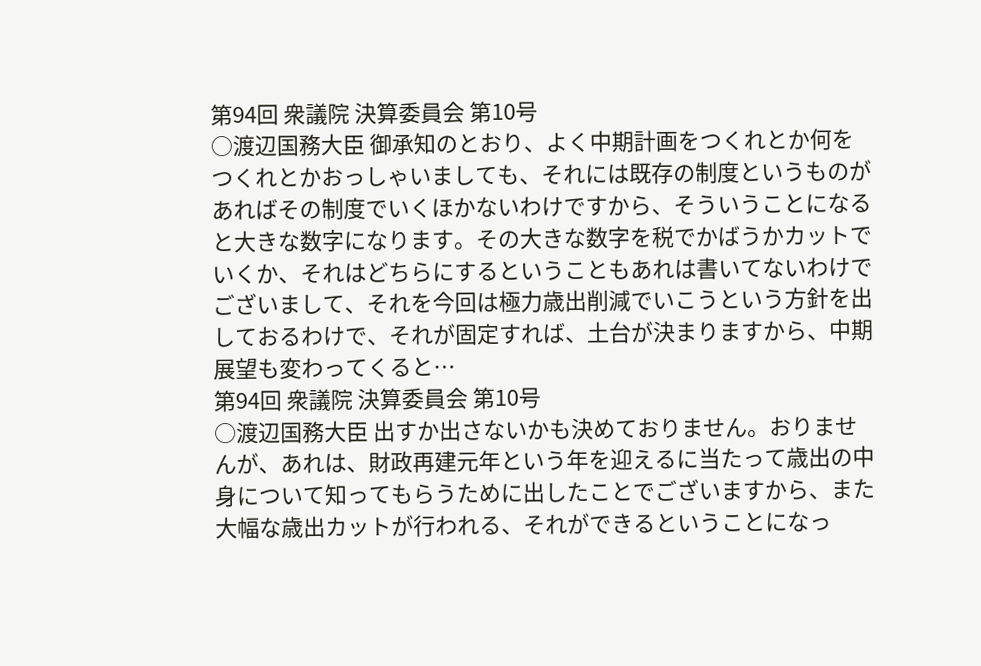第94回 衆議院 決算委員会 第10号
○渡辺国務大臣 御承知のとおり、よく中期計画をつくれとか何をつくれとかおっしゃいましても、それには既存の制度というものがあればその制度でいくほかないわけですから、そういうことになると大きな数字になります。その大きな数字を税でかばうかカットでいくか、それはどちらにするということもあれは書いてないわけでございまして、それを今回は極力歳出削減でいこうという方針を出しておるわけで、それが固定すれば、土台が決まりますから、中期展望も変わってくると…
第94回 衆議院 決算委員会 第10号
○渡辺国務大臣 出すか出さないかも決めておりません。おりませんが、あれは、財政再建元年という年を迎えるに当たって歳出の中身について知ってもらうために出したことでございますから、また大幅な歳出カットが行われる、それができるということになっ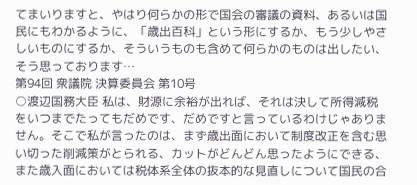てまいりますと、やはり何らかの形で国会の審議の資料、あるいは国民にもわかるように、「歳出百科」という形にするか、もう少しやさしいものにするか、そういうものも含めて何らかのものは出したい、そう思っております…
第94回 衆議院 決算委員会 第10号
○渡辺国務大臣 私は、財源に余裕が出れば、それは決して所得減税をいつまでたってもだめです、だめですと言っているわけじゃありません。そこで私が言ったのは、まず歳出面において制度改正を含む思い切った削減策がとられる、カットがどんどん思ったようにできる、また歳入面においては税体系全体の抜本的な見直しについて国民の合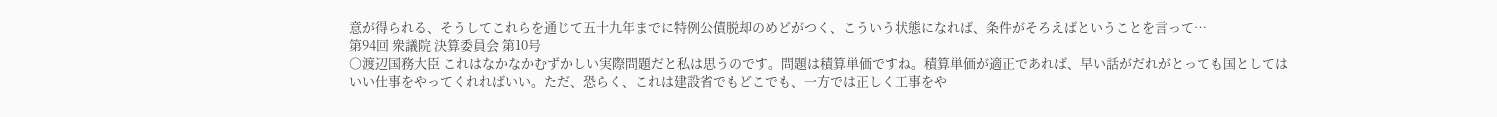意が得られる、そうしてこれらを通じて五十九年までに特例公債脱却のめどがつく、こういう状態になれば、条件がそろえばということを言って…
第94回 衆議院 決算委員会 第10号
○渡辺国務大臣 これはなかなかむずかしい実際問題だと私は思うのです。問題は積算単価ですね。積算単価が適正であれば、早い話がだれがとっても国としてはいい仕事をやってくれればいい。ただ、恐らく、これは建設省でもどこでも、一方では正しく工事をや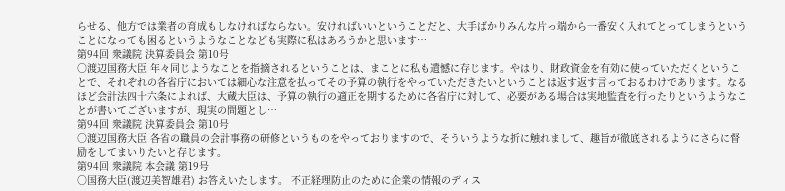らせる、他方では業者の育成もしなければならない。安ければいいということだと、大手ばかりみんな片っ端から一番安く入れてとってしまうということになっても困るというようなことなども実際に私はあろうかと思います…
第94回 衆議院 決算委員会 第10号
○渡辺国務大臣 年々同じようなことを指摘されるということは、まことに私も遺憾に存じます。やはり、財政資金を有効に使っていただくということで、それぞれの各省庁においては細心な注意を払ってその予算の執行をやっていただきたいということは返す返す言っておるわけであります。なるほど会計法四十六条によれば、大蔵大臣は、予算の執行の適正を期するために各省庁に対して、必要がある場合は実地監査を行ったりというようなことが書いてございますが、現実の問題とし…
第94回 衆議院 決算委員会 第10号
○渡辺国務大臣 各省の職員の会計事務の研修というものをやっておりますので、そういうような折に触れまして、趣旨が徹底されるようにさらに督励をしてまいりたいと存じます。
第94回 衆議院 本会議 第19号
○国務大臣(渡辺美智雄君) お答えいたします。 不正経理防止のために企業の情報のディス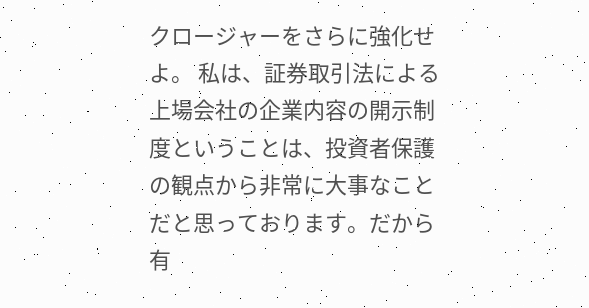クロージャーをさらに強化せよ。 私は、証券取引法による上場会社の企業内容の開示制度ということは、投資者保護の観点から非常に大事なことだと思っております。だから有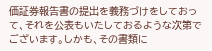価証券報告書の提出を義務づけをしておって、それを公表もいたしておるような次第でございます。しかも、その書類に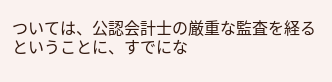ついては、公認会計士の厳重な監査を経るということに、すでにな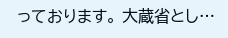っております。 大蔵省とし…